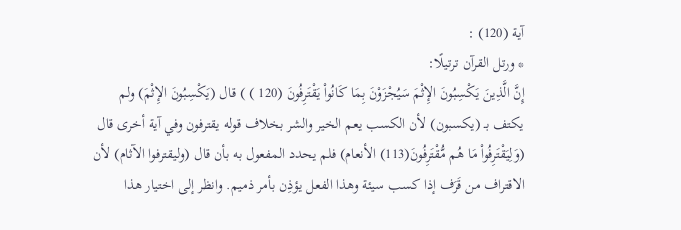آية (120) :
* ورتل القرآن ترتيلًا:
إِنَّ الَّذِينَ يَكْسِبُونَ الإِثْمَ سَيُجْزَوْنَ بِمَا كَانُواْ يَقْتَرِفُونَ (120 ) ) قال (يَكْسِبُونَ الإِثْمَ) ولم يكتف بـ (يكسبون) لأن الكسب يعم الخير والشر بخلاف قوله يقترفون وفي آية أخرى قال (وَلِيَقْتَرِفُواْ مَا هُم مُّقْتَرِفُونَ(113) الأنعام) فلم يحدد المفعول به بأن قال (وليقترفوا الآثام) لأن الاقتراف من قَرَف إذا كسب سيئة وهذا الفعل يؤذِن بأمر ذميم. وانظر إلى اختيار هذا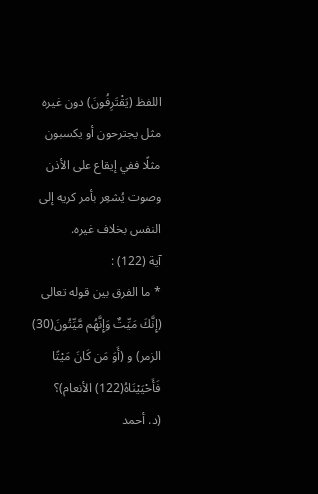اللفظ (يَقْتَرِفُونَ) دون غيره مثل يجترحون أو يكسبون مثلًا ففي إيقاع على الأذن وصوت يُشعِر بأمر كريه إلى النفس بخلاف غيره.
آية (122) :
* ما الفرق بين قوله تعالى (إِنَّكَ مَيِّتٌ وَإِنَّهُم مَّيِّتُونَ(30) الزمر) و (أَوَ مَن كَانَ مَيْتًا فَأَحْيَيْنَاهُ(122) الأنعام)؟
(د. أحمد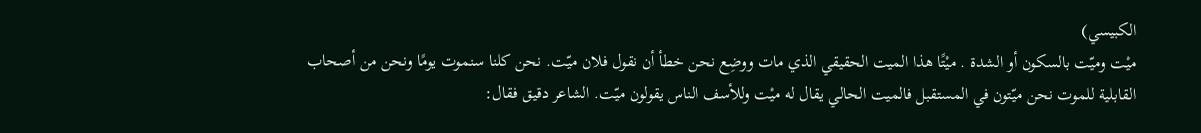الكبيسي)
ميْت وميّت بالسكون أو الشدة . ميْتًا هذا الميت الحقيقي الذي مات ووضِع نحن خطأ أن نقول فلان ميّت. نحن كلنا سنموت يومًا ونحن من أصحاب القابلية للموت نحن ميّتون في المستقبل فالميت الحالي يقال له ميْت وللأسف الناس يقولون ميّت. الشاعر دقيق فقال: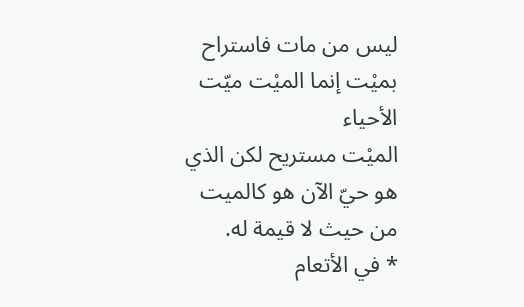ليس من مات فاستراح بميْت إنما الميْت ميّت الأحياء
الميْت مستريح لكن الذي هو حيّ الآن هو كالميت من حيث لا قيمة له.
* في الأتعام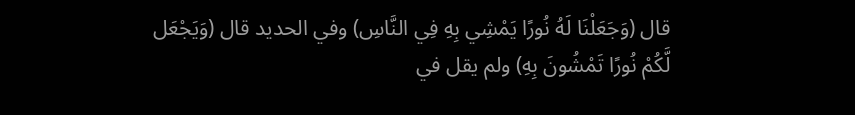قال (وَجَعَلْنَا لَهُ نُورًا يَمْشِي بِهِ فِي النَّاسِ) وفي الحديد قال (وَيَجْعَل لَّكُمْ نُورًا تَمْشُونَ بِهِ) ولم يقل في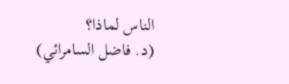الناس لماذا؟
(د. فاضل السامرائي)